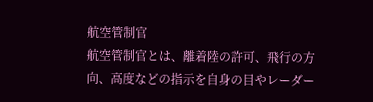航空管制官
航空管制官とは、離着陸の許可、飛行の方向、高度などの指示を自身の目やレーダー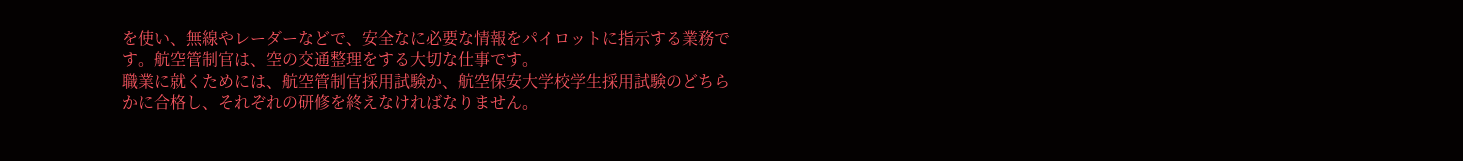を使い、無線やレーダーなどで、安全なに必要な情報をパイロットに指示する業務です。航空管制官は、空の交通整理をする大切な仕事です。
職業に就くためには、航空管制官採用試験か、航空保安大学校学生採用試験のどちらかに合格し、それぞれの研修を終えなければなりません。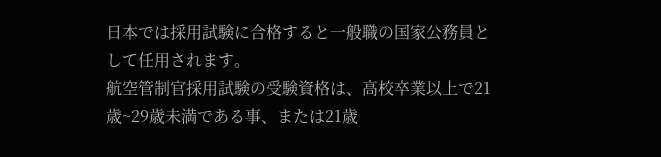日本では採用試験に合格すると一般職の国家公務員として任用されます。
航空管制官採用試験の受験資格は、高校卒業以上で21歳~29歳未満である事、または21歳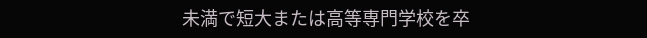未満で短大または高等専門学校を卒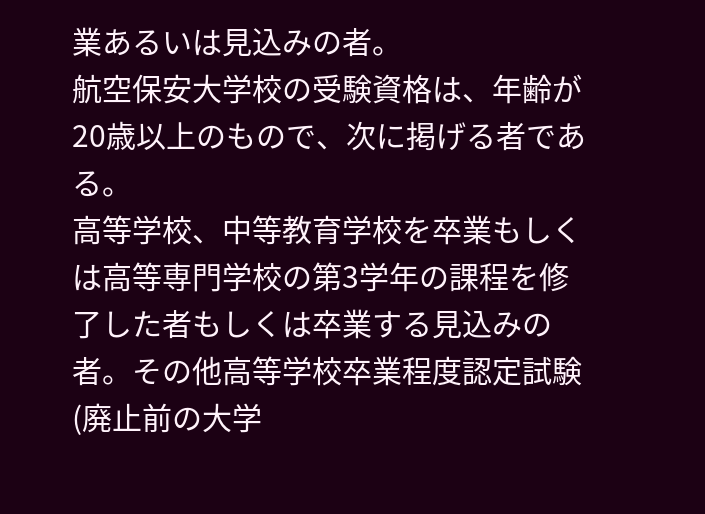業あるいは見込みの者。
航空保安大学校の受験資格は、年齢が20歳以上のもので、次に掲げる者である。
高等学校、中等教育学校を卒業もしくは高等専門学校の第3学年の課程を修了した者もしくは卒業する見込みの者。その他高等学校卒業程度認定試験(廃止前の大学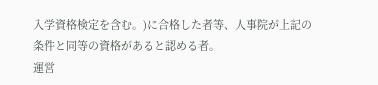入学資格検定を含む。)に合格した者等、人事院が上記の条件と同等の資格があると認める者。
運営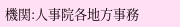機関:人事院各地方事務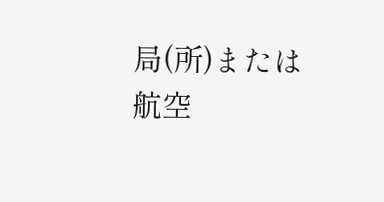局(所)または
航空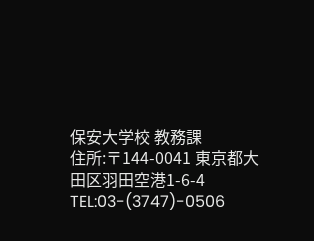保安大学校 教務課
住所:〒144-0041 東京都大田区羽田空港1-6-4
TEL:03-(3747)-0506